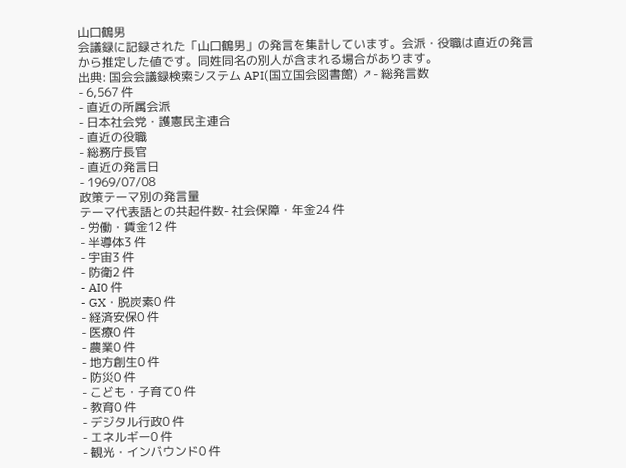山口鶴男
会議録に記録された「山口鶴男」の発言を集計しています。会派・役職は直近の発言から推定した値です。同姓同名の別人が含まれる場合があります。
出典: 国会会議録検索システム API(国立国会図書館) ↗- 総発言数
- 6,567 件
- 直近の所属会派
- 日本社会党・護憲民主連合
- 直近の役職
- 総務庁長官
- 直近の発言日
- 1969/07/08
政策テーマ別の発言量
テーマ代表語との共起件数- 社会保障・年金24 件
- 労働・賃金12 件
- 半導体3 件
- 宇宙3 件
- 防衛2 件
- AI0 件
- GX・脱炭素0 件
- 経済安保0 件
- 医療0 件
- 農業0 件
- 地方創生0 件
- 防災0 件
- こども・子育て0 件
- 教育0 件
- デジタル行政0 件
- エネルギー0 件
- 観光・インバウンド0 件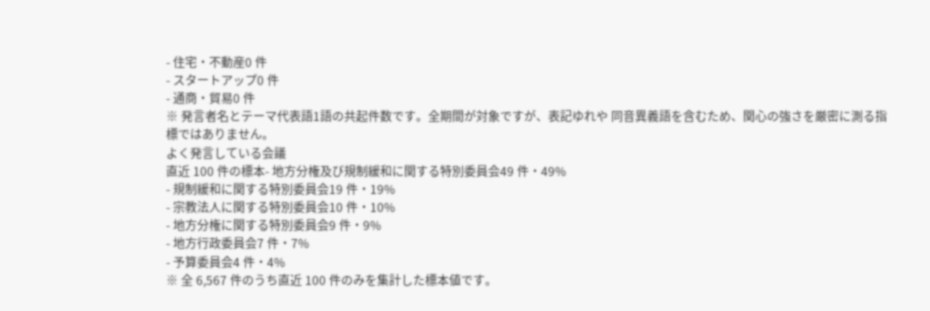- 住宅・不動産0 件
- スタートアップ0 件
- 通商・貿易0 件
※ 発言者名とテーマ代表語1語の共起件数です。全期間が対象ですが、表記ゆれや 同音異義語を含むため、関心の強さを厳密に測る指標ではありません。
よく発言している会議
直近 100 件の標本- 地方分権及び規制緩和に関する特別委員会49 件・49%
- 規制緩和に関する特別委員会19 件・19%
- 宗教法人に関する特別委員会10 件・10%
- 地方分権に関する特別委員会9 件・9%
- 地方行政委員会7 件・7%
- 予算委員会4 件・4%
※ 全 6,567 件のうち直近 100 件のみを集計した標本値です。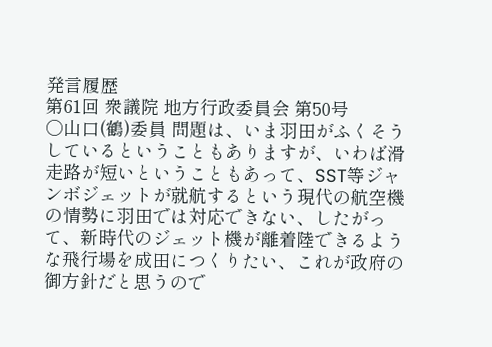発言履歴
第61回 衆議院 地方行政委員会 第50号
○山口(鶴)委員 問題は、いま羽田がふくそうしているということもありますが、いわば滑走路が短いということもあって、SST等ジャンボジェットが就航するという現代の航空機の情勢に羽田では対応できない、したがって、新時代のジェット機が離着陸できるような飛行場を成田につくりたい、これが政府の御方針だと思うので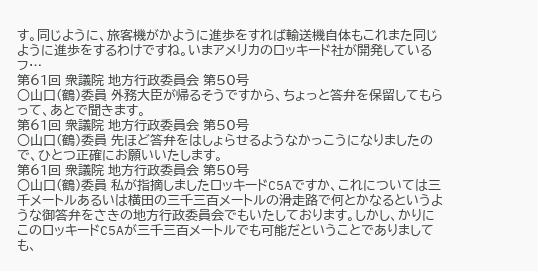す。同じように、旅客機がかように進歩をすれば輸送機自体もこれまた同じように進歩をするわけですね。いまアメリカのロッキード社が開発しているフ…
第61回 衆議院 地方行政委員会 第50号
○山口(鶴)委員 外務大臣が帰るそうですから、ちょっと答弁を保留してもらって、あとで聞きます。
第61回 衆議院 地方行政委員会 第50号
○山口(鶴)委員 先ほど答弁をはしょらせるようなかっこうになりましたので、ひとつ正確にお願いいたします。
第61回 衆議院 地方行政委員会 第50号
○山口(鶴)委員 私が指摘しましたロッキードC5Aですか、これについては三千メートルあるいは横田の三千三百メートルの滑走路で何とかなるというような御答弁をさきの地方行政委員会でもいたしております。しかし、かりにこのロッキードC5Aが三千三百メートルでも可能だということでありましても、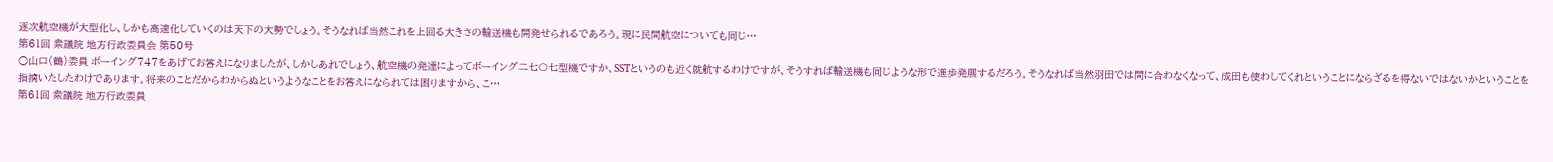逐次航空機が大型化し、しかも高速化していくのは天下の大勢でしょう。そうなれば当然これを上回る大きさの輸送機も開発せられるであろう。現に民間航空についても同じ…
第61回 衆議院 地方行政委員会 第50号
○山口(鶴)委員 ボーイング747をあげてお答えになりましたが、しかしあれでしょう、航空機の発達によってボーイング二七〇七型機ですか、SSTというのも近く就航するわけですが、そうすれば輸送機も同じような形で進歩発展するだろう。そうなれば当然羽田では間に合わなくなって、成田も使わしてくれということにならざるを得ないではないかということを指摘いたしたわけであります。将来のことだからわからぬというようなことをお答えになられては困りますから、こ…
第61回 衆議院 地方行政委員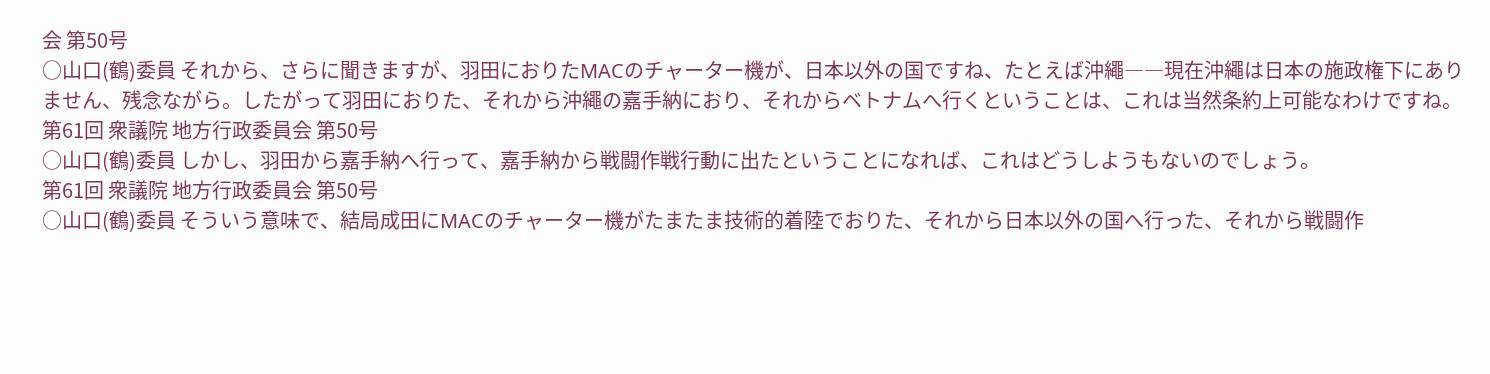会 第50号
○山口(鶴)委員 それから、さらに聞きますが、羽田におりたMACのチャーター機が、日本以外の国ですね、たとえば沖繩――現在沖繩は日本の施政権下にありません、残念ながら。したがって羽田におりた、それから沖繩の嘉手納におり、それからベトナムへ行くということは、これは当然条約上可能なわけですね。
第61回 衆議院 地方行政委員会 第50号
○山口(鶴)委員 しかし、羽田から嘉手納へ行って、嘉手納から戦闘作戦行動に出たということになれば、これはどうしようもないのでしょう。
第61回 衆議院 地方行政委員会 第50号
○山口(鶴)委員 そういう意味で、結局成田にMACのチャーター機がたまたま技術的着陸でおりた、それから日本以外の国へ行った、それから戦闘作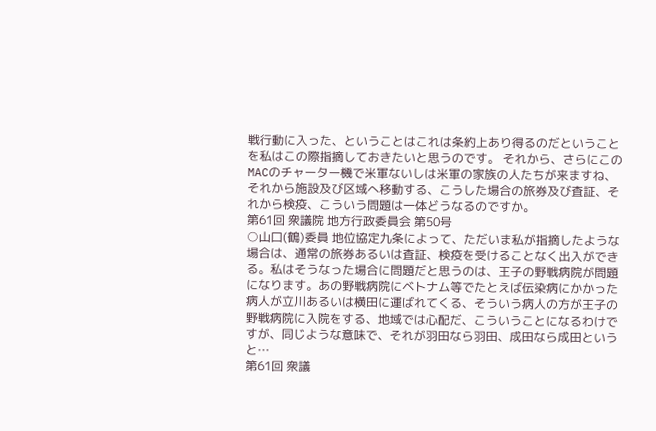戦行動に入った、ということはこれは条約上あり得るのだということを私はこの際指摘しておきたいと思うのです。 それから、さらにこのMACのチャーター機で米軍ないしは米軍の家族の人たちが来ますね、それから施設及び区域へ移動する、こうした場合の旅券及び査証、それから検疫、こういう問題は一体どうなるのですか。
第61回 衆議院 地方行政委員会 第50号
○山口(鶴)委員 地位協定九条によって、ただいま私が指摘したような場合は、通常の旅券あるいは査証、検疫を受けることなく出入ができる。私はそうなった場合に問題だと思うのは、王子の野戦病院が問題になります。あの野戦病院にベトナム等でたとえば伝染病にかかった病人が立川あるいは横田に運ばれてくる、そういう病人の方が王子の野戦病院に入院をする、地域では心配だ、こういうことになるわけですが、同じような意味で、それが羽田なら羽田、成田なら成田というと…
第61回 衆議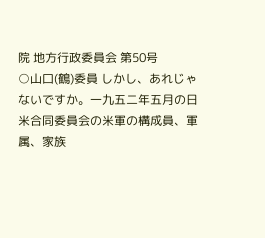院 地方行政委員会 第50号
○山口(鶴)委員 しかし、あれじゃないですか。一九五二年五月の日米合同委員会の米軍の構成員、軍属、家族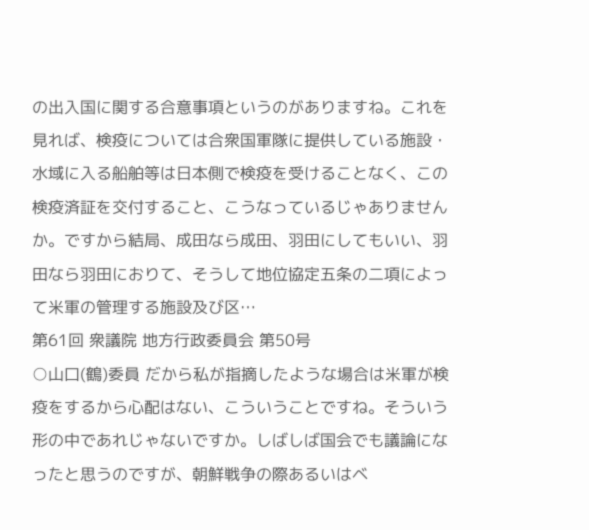の出入国に関する合意事項というのがありますね。これを見れば、検疫については合衆国軍隊に提供している施設・水域に入る船舶等は日本側で検疫を受けることなく、この検疫済証を交付すること、こうなっているじゃありませんか。ですから結局、成田なら成田、羽田にしてもいい、羽田なら羽田におりて、そうして地位協定五条の二項によって米軍の管理する施設及び区…
第61回 衆議院 地方行政委員会 第50号
○山口(鶴)委員 だから私が指摘したような場合は米軍が検疫をするから心配はない、こういうことですね。そういう形の中であれじゃないですか。しばしば国会でも議論になったと思うのですが、朝鮮戦争の際あるいはベ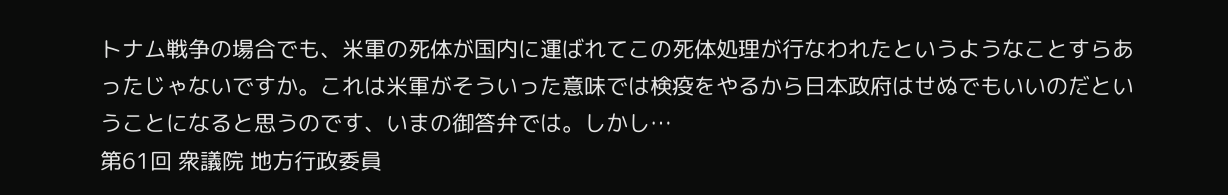トナム戦争の場合でも、米軍の死体が国内に運ばれてこの死体処理が行なわれたというようなことすらあったじゃないですか。これは米軍がそういった意味では検疫をやるから日本政府はせぬでもいいのだということになると思うのです、いまの御答弁では。しかし…
第61回 衆議院 地方行政委員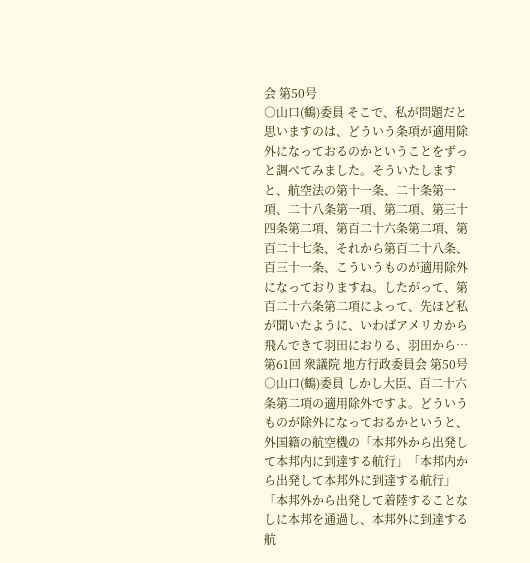会 第50号
○山口(鶴)委員 そこで、私が問題だと思いますのは、どういう条項が適用除外になっておるのかということをずっと調べてみました。そういたしますと、航空法の第十一条、二十条第一項、二十八条第一項、第二項、第三十四条第二項、第百二十六条第二項、第百二十七条、それから第百二十八条、百三十一条、こういうものが適用除外になっておりますね。したがって、第百二十六条第二項によって、先ほど私が聞いたように、いわばアメリカから飛んできて羽田におりる、羽田から…
第61回 衆議院 地方行政委員会 第50号
○山口(鶴)委員 しかし大臣、百二十六条第二項の適用除外ですよ。どういうものが除外になっておるかというと、外国籍の航空機の「本邦外から出発して本邦内に到達する航行」「本邦内から出発して本邦外に到達する航行」「本邦外から出発して着陸することなしに本邦を通過し、本邦外に到達する航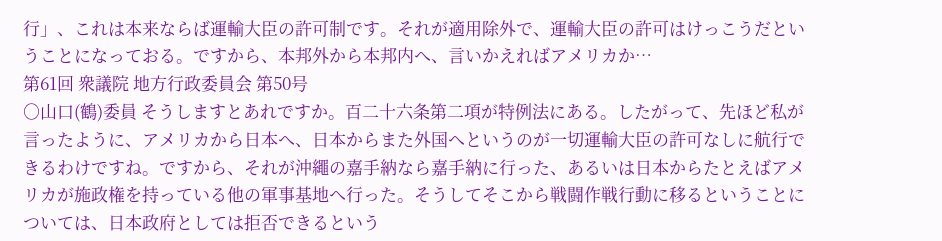行」、これは本来ならば運輸大臣の許可制です。それが適用除外で、運輸大臣の許可はけっこうだということになっておる。ですから、本邦外から本邦内へ、言いかえればアメリカか…
第61回 衆議院 地方行政委員会 第50号
○山口(鶴)委員 そうしますとあれですか。百二十六条第二項が特例法にある。したがって、先ほど私が言ったように、アメリカから日本へ、日本からまた外国へというのが一切運輸大臣の許可なしに航行できるわけですね。ですから、それが沖繩の嘉手納なら嘉手納に行った、あるいは日本からたとえばアメリカが施政権を持っている他の軍事基地へ行った。そうしてそこから戦闘作戦行動に移るということについては、日本政府としては拒否できるという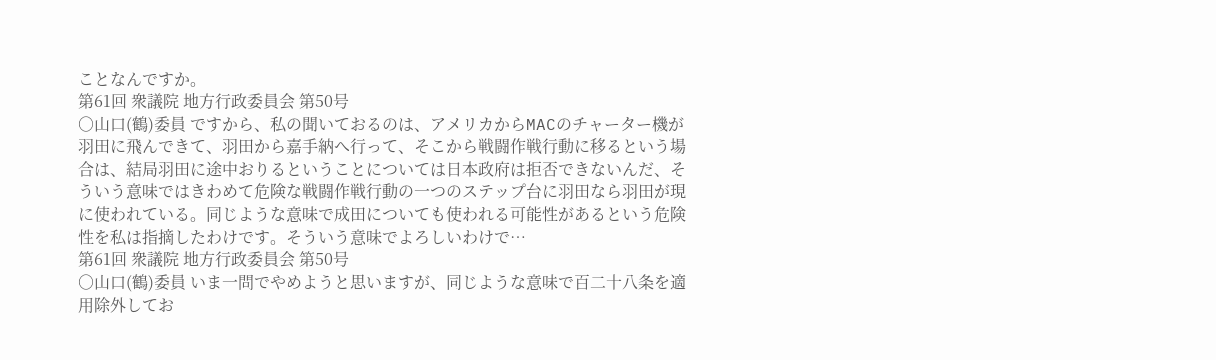ことなんですか。
第61回 衆議院 地方行政委員会 第50号
○山口(鶴)委員 ですから、私の聞いておるのは、アメリカからMACのチャーター機が羽田に飛んできて、羽田から嘉手納へ行って、そこから戦闘作戦行動に移るという場合は、結局羽田に途中おりるということについては日本政府は拒否できないんだ、そういう意味ではきわめて危険な戦闘作戦行動の一つのステップ台に羽田なら羽田が現に使われている。同じような意味で成田についても使われる可能性があるという危険性を私は指摘したわけです。そういう意味でよろしいわけで…
第61回 衆議院 地方行政委員会 第50号
○山口(鶴)委員 いま一問でやめようと思いますが、同じような意味で百二十八条を適用除外してお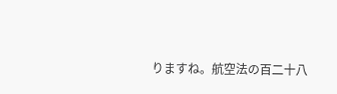りますね。航空法の百二十八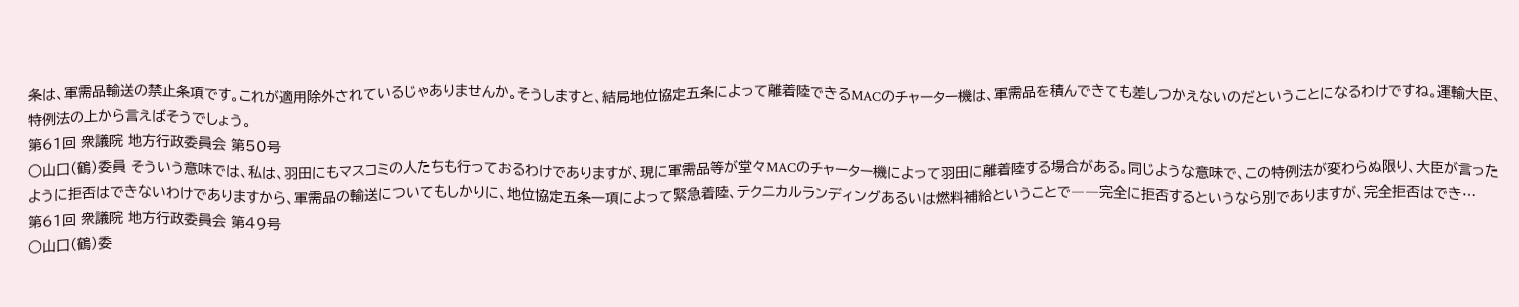条は、軍需品輸送の禁止条項です。これが適用除外されているじゃありませんか。そうしますと、結局地位協定五条によって離着陸できるMACのチャーター機は、軍需品を積んできても差しつかえないのだということになるわけですね。運輸大臣、特例法の上から言えばそうでしょう。
第61回 衆議院 地方行政委員会 第50号
○山口(鶴)委員 そういう意味では、私は、羽田にもマスコミの人たちも行っておるわけでありますが、現に軍需品等が堂々MACのチャーター機によって羽田に離着陸する場合がある。同じような意味で、この特例法が変わらぬ限り、大臣が言ったように拒否はできないわけでありますから、軍需品の輸送についてもしかりに、地位協定五条一項によって緊急着陸、テクニカルランディングあるいは燃料補給ということで――完全に拒否するというなら別でありますが、完全拒否はでき…
第61回 衆議院 地方行政委員会 第49号
○山口(鶴)委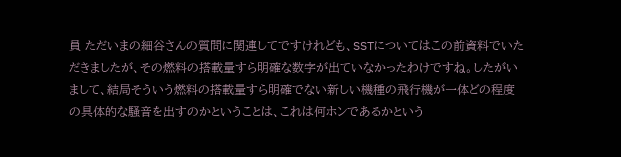員 ただいまの細谷さんの質問に関連してですけれども、SSTについてはこの前資料でいただきましたが、その燃料の搭載量すら明確な数字が出ていなかったわけですね。したがいまして、結局そういう燃料の搭載量すら明確でない新しい機種の飛行機が一体どの程度の具体的な騒音を出すのかということは、これは何ホンであるかという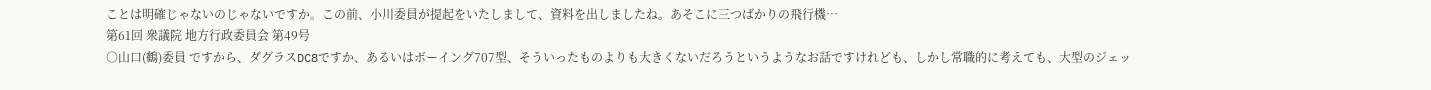ことは明確じゃないのじゃないですか。この前、小川委員が提起をいたしまして、資料を出しましたね。あそこに三つばかりの飛行機…
第61回 衆議院 地方行政委員会 第49号
○山口(鶴)委員 ですから、ダグラスDC8ですか、あるいはボーイング707型、そういったものよりも大きくないだろうというようなお話ですけれども、しかし常職的に考えても、大型のジェッ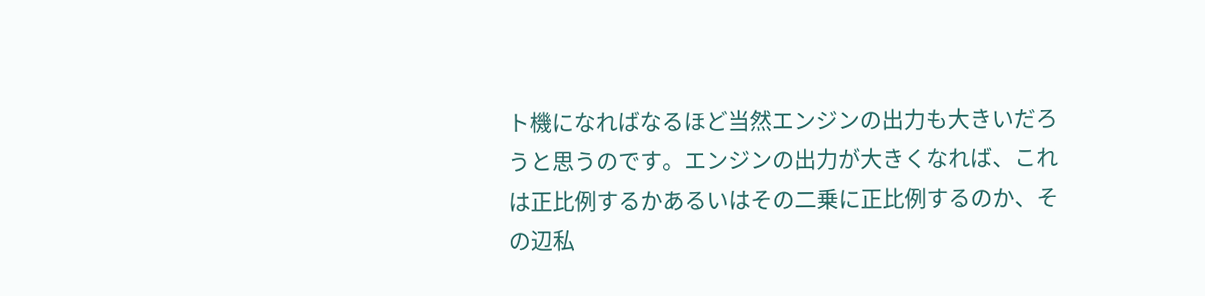ト機になればなるほど当然エンジンの出力も大きいだろうと思うのです。エンジンの出力が大きくなれば、これは正比例するかあるいはその二乗に正比例するのか、その辺私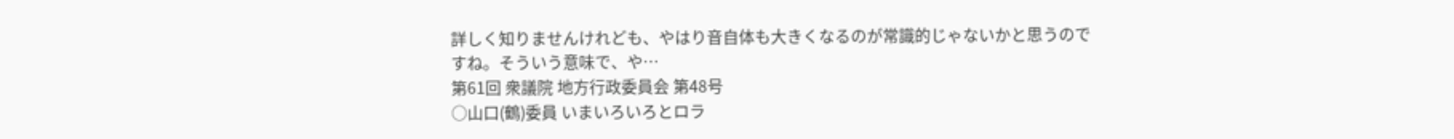詳しく知りませんけれども、やはり音自体も大きくなるのが常識的じゃないかと思うのですね。そういう意味で、や…
第61回 衆議院 地方行政委員会 第48号
○山口(鶴)委員 いまいろいろとロラ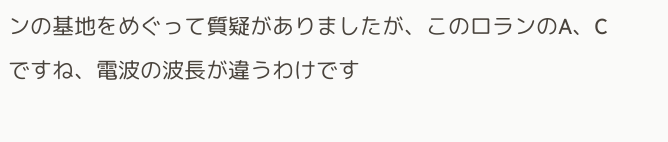ンの基地をめぐって質疑がありましたが、このロランのA、Cですね、電波の波長が違うわけです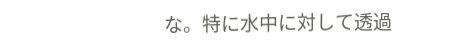な。特に水中に対して透過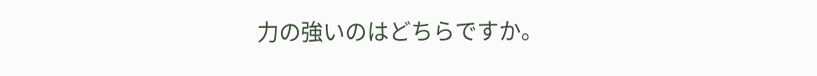力の強いのはどちらですか。